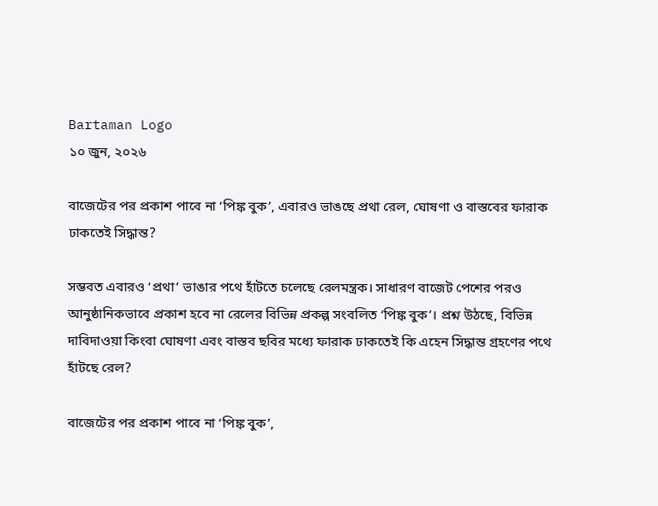Bartaman Logo
১০ জুন, ২০২৬

বাজেটের পর প্রকাশ পাবে না ‘পিঙ্ক বুক’, এবারও ভাঙছে প্রথা রেল, ঘোষণা ও বাস্তবের ফারাক ঢাকতেই সিদ্ধান্ত?

সম্ভবত এবারও ‘প্রথা’ ভাঙার পথে হাঁটতে চলেছে রেলমন্ত্রক। সাধারণ বাজেট পেশের পরও আনুষ্ঠানিকভাবে প্রকাশ হবে না রেলের বিভিন্ন প্রকল্প সংবলিত ‘পিঙ্ক বুক’। প্রশ্ন উঠছে, বিভিন্ন দাবিদাওয়া কিংবা ঘোষণা এবং বাস্তব ছবির মধ্যে ফারাক ঢাকতেই কি এহেন সিদ্ধান্ত গ্রহণের পথে হাঁটছে রেল?

বাজেটের পর প্রকাশ পাবে না ‘পিঙ্ক বুক’,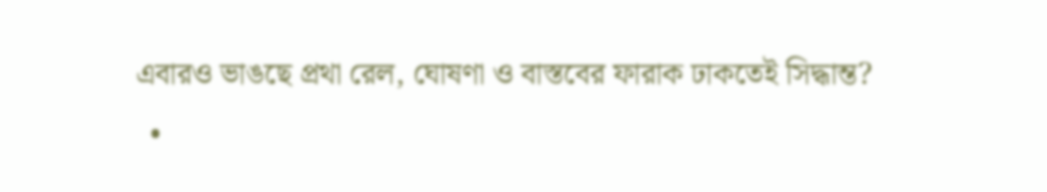এবারও ভাঙছে প্রথা রেল, ঘোষণা ও বাস্তবের ফারাক ঢাকতেই সিদ্ধান্ত?
  •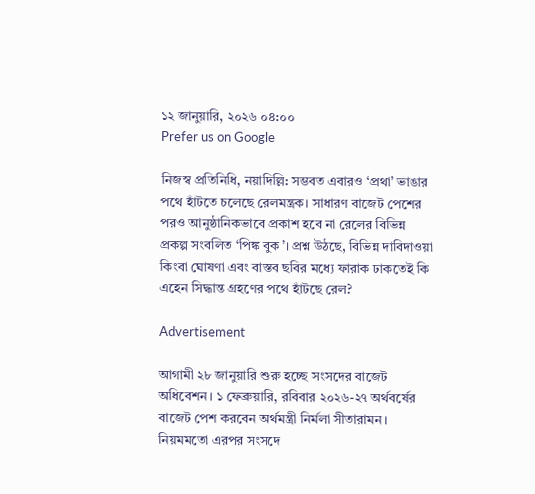১২ জানুয়ারি, ২০২৬ ০৪:০০
Prefer us on Google

নিজস্ব প্রতিনিধি, নয়াদিল্লি: সম্ভবত এবারও ‘প্রথা’ ভাঙার পথে হাঁটতে চলেছে রেলমন্ত্রক। সাধারণ বাজেট পেশের পরও আনুষ্ঠানিকভাবে প্রকাশ হবে না রেলের বিভিন্ন প্রকল্প সংবলিত ‘পিঙ্ক বুক’। প্রশ্ন উঠছে, বিভিন্ন দাবিদাওয়া কিংবা ঘোষণা এবং বাস্তব ছবির মধ্যে ফারাক ঢাকতেই কি এহেন সিদ্ধান্ত গ্রহণের পথে হাঁটছে রেল?

Advertisement

আগামী ২৮ জানুয়ারি শুরু হচ্ছে সংসদের বাজেট অধিবেশন। ১ ফেব্রুয়ারি, রবিবার ২০২৬-২৭ অর্থবর্ষের বাজেট পেশ করবেন অর্থমন্ত্রী নির্মলা সীতারামন। নিয়মমতো এরপর সংসদে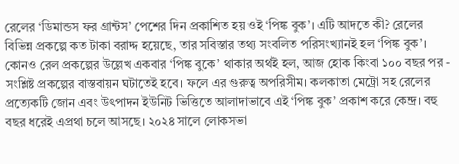রেলের ‘ডিমান্ডস ফর গ্রান্টস’ পেশের দিন প্রকাশিত হয় ওই ‘পিঙ্ক বুক’। এটি আদতে কী? রেলের বিভিন্ন প্রকল্পে কত টাকা বরাদ্দ হয়েছে, তার সবিস্তার তথ্য সংবলিত পরিসংখ্যানই হল ‘পিঙ্ক বুক’। কোনও রেল প্রকল্পের উল্লেখ একবার ‘পিঙ্ক বুকে’ থাকার অর্থই হল, আজ হোক কিংবা ১০০ বছর পর - সংশ্লিষ্ট প্রকল্পের বাস্তবায়ন ঘটাতেই হবে। ফলে এর গুরুত্ব অপরিসীম। কলকাতা মেট্রো সহ রেলের প্রত্যেকটি জোন এবং উৎপাদন ইউনিট ভিত্তিতে আলাদাভাবে এই ‘পিঙ্ক বুক’ প্রকাশ করে কেন্দ্র। বহু বছর ধরেই এপ্রথা চলে আসছে। ২০২৪ সালে লোকসভা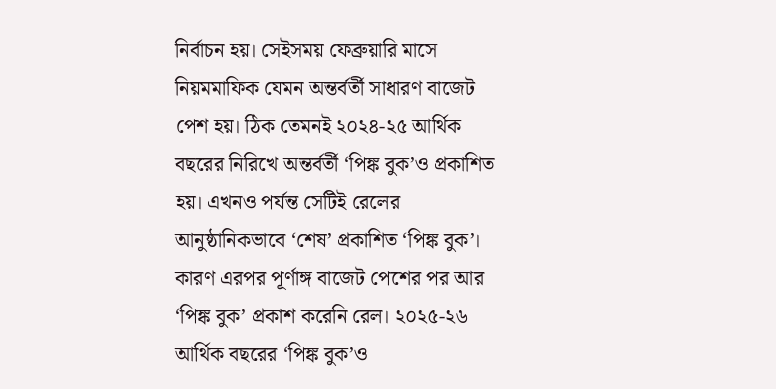নির্বাচন হয়। সেইসময় ফেব্রুয়ারি মাসে নিয়মমাফিক যেমন অন্তর্বর্তী সাধারণ বাজেট পেশ হয়। ঠিক তেমনই ২০২৪-২৫ আর্থিক বছরের নিরিখে অন্তর্বর্তী ‘পিঙ্ক বুক’ও প্রকাশিত হয়। এখনও পর্যন্ত সেটিই রেলের আনুষ্ঠানিকভাবে ‘শেষ’ প্রকাশিত ‘পিঙ্ক বুক’। কারণ এরপর পূর্ণাঙ্গ বাজেট পেশের পর আর ‘পিঙ্ক বুক’ প্রকাশ করেনি রেল। ২০২৫-২৬ আর্থিক বছরের ‘পিঙ্ক বুক’ও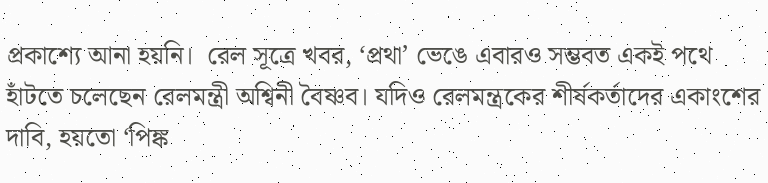প্রকাশ্যে আনা হয়নি।  রেল সূত্রে খবর, ‘প্রথা’ ভেঙে এবারও সম্ভবত একই পথে হাঁটতে চলেছেন রেলমন্ত্রী অশ্বিনী বৈষ্ণব। যদিও রেলমন্ত্রকের শীর্ষকর্তাদের একাংশের দাবি, হয়তো ‘পিঙ্ক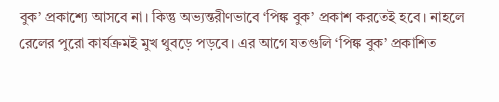বুক’ প্রকাশ্যে আসবে না। কিন্তু অভ্যন্তরীণভাবে ‘পিঙ্ক বুক’ প্রকাশ করতেই হবে। নাহলে রেলের পুরো কার্যক্রমই মুখ থুবড়ে পড়বে। এর আগে যতগুলি ‘পিঙ্ক বুক’ প্রকাশিত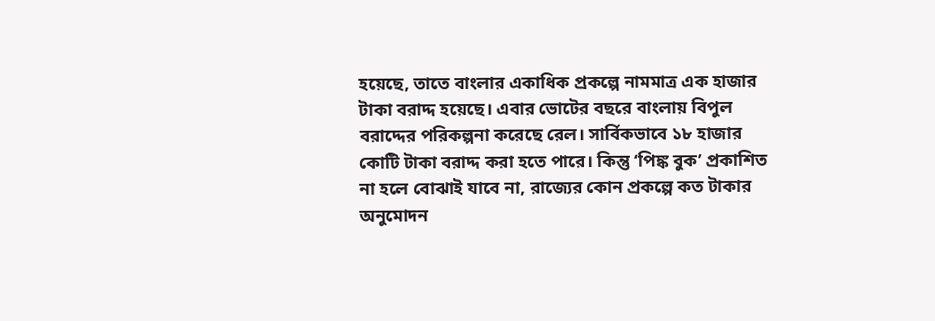হয়েছে, তাতে বাংলার একাধিক প্রকল্পে নামমাত্র এক হাজার টাকা বরাদ্দ হয়েছে। এবার ভোটের বছরে বাংলায় বিপুল বরাদ্দের পরিকল্পনা করেছে রেল। সার্বিকভাবে ১৮ হাজার কোটি টাকা বরাদ্দ করা হতে পারে। কিন্তু ‘পিঙ্ক বুক’ প্রকাশিত না হলে বোঝাই যাবে না, রাজ্যের কোন প্রকল্পে কত টাকার অনুমোদন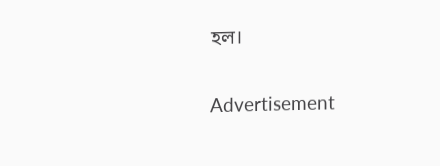হল।

Advertisement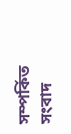সম্পর্কিত সংবাদ